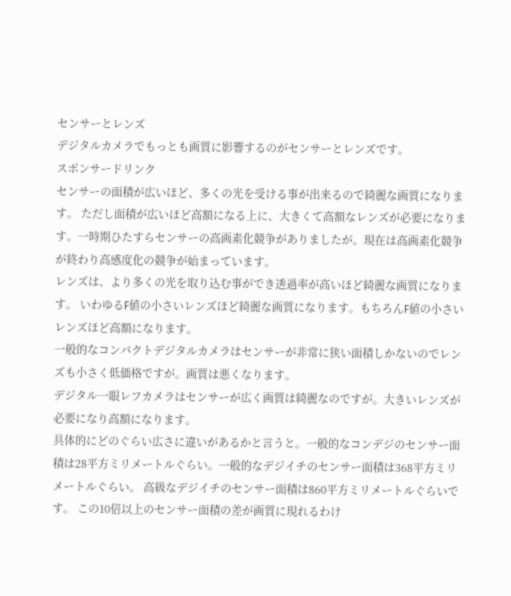センサーとレンズ
デジタルカメラでもっとも画質に影響するのがセンサーとレンズです。
スポンサードリンク
センサーの面積が広いほど、多くの光を受ける事が出来るので綺麗な画質になります。 ただし面積が広いほど高額になる上に、大きくて高額なレンズが必要になります。一時期ひたすらセンサーの高画素化競争がありましたが。現在は高画素化競争が終わり高感度化の競争が始まっています。
レンズは、より多くの光を取り込む事ができ透過率が高いほど綺麗な画質になります。 いわゆるF値の小さいレンズほど綺麗な画質になります。もちろんF値の小さいレンズほど高額になります。
一般的なコンパクトデジタルカメラはセンサーが非常に狭い面積しかないのでレンズも小さく低価格ですが。画質は悪くなります。
デジタル一眼レフカメラはセンサーが広く画質は綺麗なのですが。大きいレンズが必要になり高額になります。
具体的にどのぐらい広さに違いがあるかと言うと。一般的なコンデジのセンサー面積は28平方ミリメートルぐらい。一般的なデジイチのセンサー面積は368平方ミリメートルぐらい。 高級なデジイチのセンサー面積は860平方ミリメートルぐらいです。 この10倍以上のセンサー面積の差が画質に現れるわけ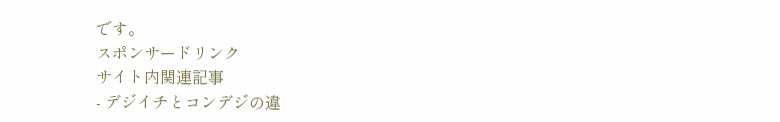です。
スポンサードリンク
サイト内関連記事
- デジイチとコンデジの違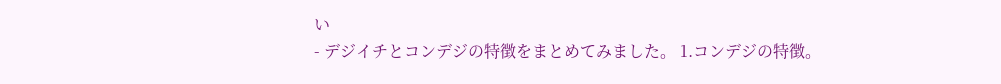い
- デジイチとコンデジの特徴をまとめてみました。 1.コンデジの特徴。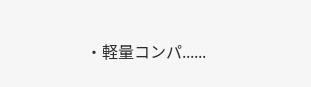・軽量コンパ......